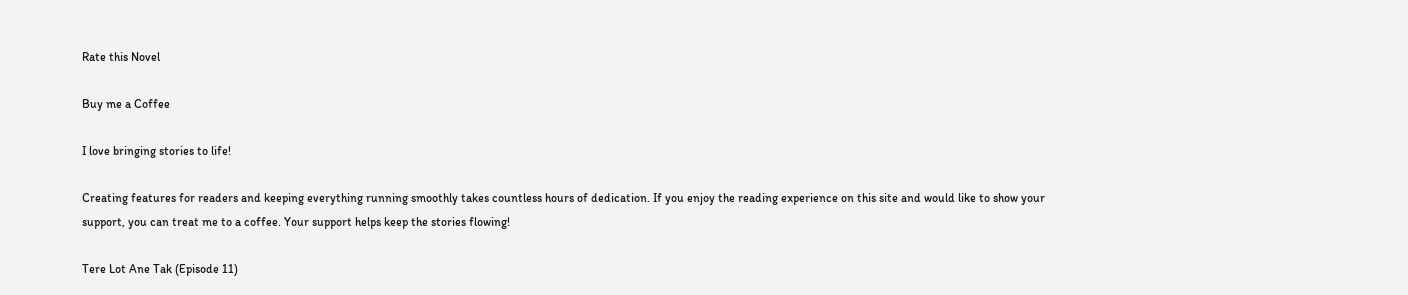Rate this Novel

Buy me a Coffee

I love bringing stories to life!

Creating features for readers and keeping everything running smoothly takes countless hours of dedication. If you enjoy the reading experience on this site and would like to show your support, you can treat me to a coffee. Your support helps keep the stories flowing!

Tere Lot Ane Tak (Episode 11)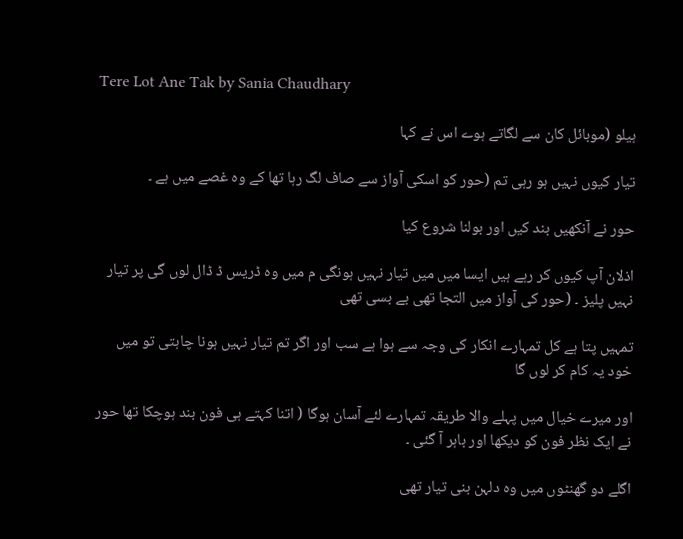Tere Lot Ane Tak by Sania Chaudhary

ہیلو (موبائل کان سے لگاتے ہوے اس نے کہا

تیار کیوں نہیں ہو رہی تم (حور کو اسکی آواز سے صاف لگ رہا تھا کے وہ غصے میں ہے ۔

حور نے آنکھیں بند کیں اور بولنا شروع کیا

اذلان آپ کیوں کر رہے ہیں ایسا میں میں تیار نہیں ہونگی م میں وہ ڈریس ڈ ڈال لوں گی پر تیار نہیں پلیز ۔ (حور کی آواز میں التجا تھی بے بسی تھی

تمہیں پتا ہے کل تمہارے انکار کی وجہ سے ہوا ہے سب اور اگر تم تیار نہیں ہونا چاہتی تو میں خود یہ کام کر لوں گا

اور میرے خیال میں پہلے والا طریقہ تمہارے لئے آسان ہوگا ( اتنا کہتے ہی فون بند ہوچکا تھا حور نے ایک نظر فون کو دیکھا اور باہر آ گئی ۔

اگلے دو گھنٹوں میں وہ دلہن بنی تیار تھی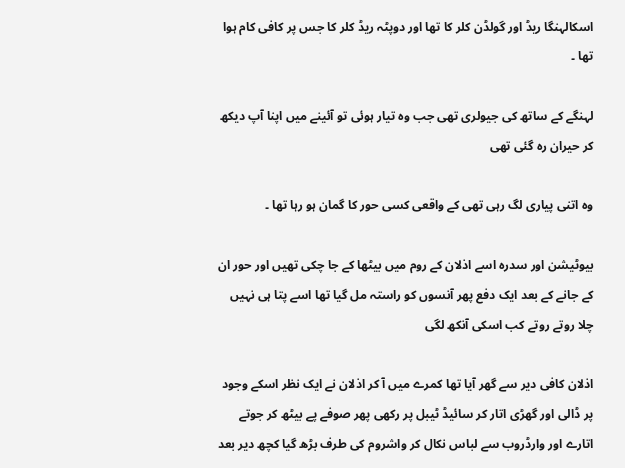اسکالہنگا ریڈ اور گولڈن کلر کا تھا اور دوپٹہ ریڈ کلر کا جس پر کافی کام ہوا تھا ۔

لہنگے کے ساتھ کی جیولری تھی جب وہ تیار ہوئی تو آئینے میں اپنا آپ دیکھ کر حیران رہ گئی تھی

وہ اتنی پیاری لگ رہی تھی کے واقعی کسی حور کا گمان ہو رہا تھا ۔

بیوٹیشن اور سدرہ اسے اذلان کے روم میں بیٹھا کے جا چکی تھیں اور حور ان کے جانے کے بعد ایک دفع پھر آنسوں کو راستہ مل گیا تھا اسے پتا ہی نہیں چلا روتے روتے کب اسکی آنکھ لگی

اذلان کافی دیر سے گھر آیا تھا کمرے میں آ کر اذلان نے ایک نظر اسکے وجود پر ڈالی اور گھڑی اتار کر سائیڈ ٹیبل پر رکھی پھر صوفے پے بیٹھ کر جوتے اتارے اور وارڈروب سے لباس نکال کر واشروم کی طرف بڑھ گیا کچھ دیر بعد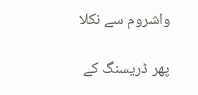واشروم سے نکلا

پھر ڈریسنگ کے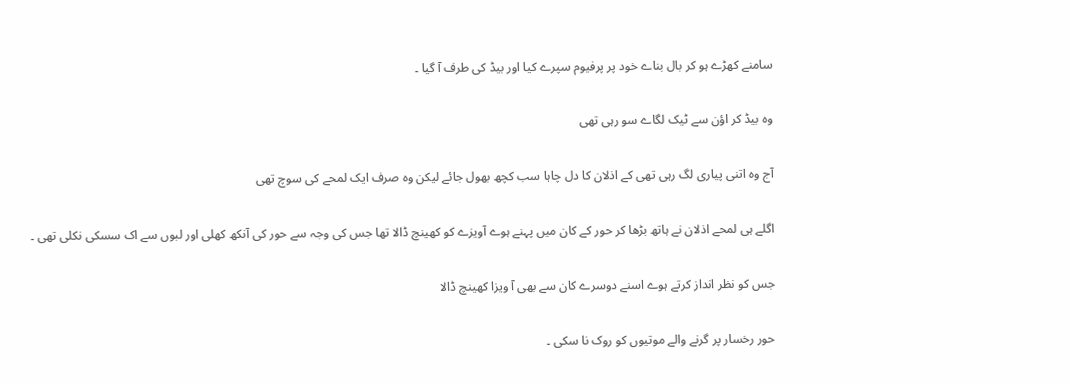سامنے کھڑے ہو کر بال بناے خود پر پرفیوم سپرے کیا اور بیڈ کی طرف آ گیا ۔

وہ بیڈ کر اؤن سے ٹیک لگاے سو رہی تھی

آج وہ اتنی پیاری لگ رہی تھی کے اذلان کا دل چاہا سب کچھ بھول جائے لیکن وہ صرف ایک لمحے کی سوچ تھی

اگلے ہی لمحے اذلان نے ہاتھ بڑھا کر حور کے کان میں پہنے ہوے آویزے کو کھینچ ڈالا تھا جس کی وجہ سے حور کی آنکھ کھلی اور لبوں سے اک سسکی نکلی تھی ۔

جس کو نظر انداز کرتے ہوے اسنے دوسرے کان سے بھی آ ویزا کھینچ ڈالا

حور رخسار پر گرنے والے موتیوں کو روک نا سکی ۔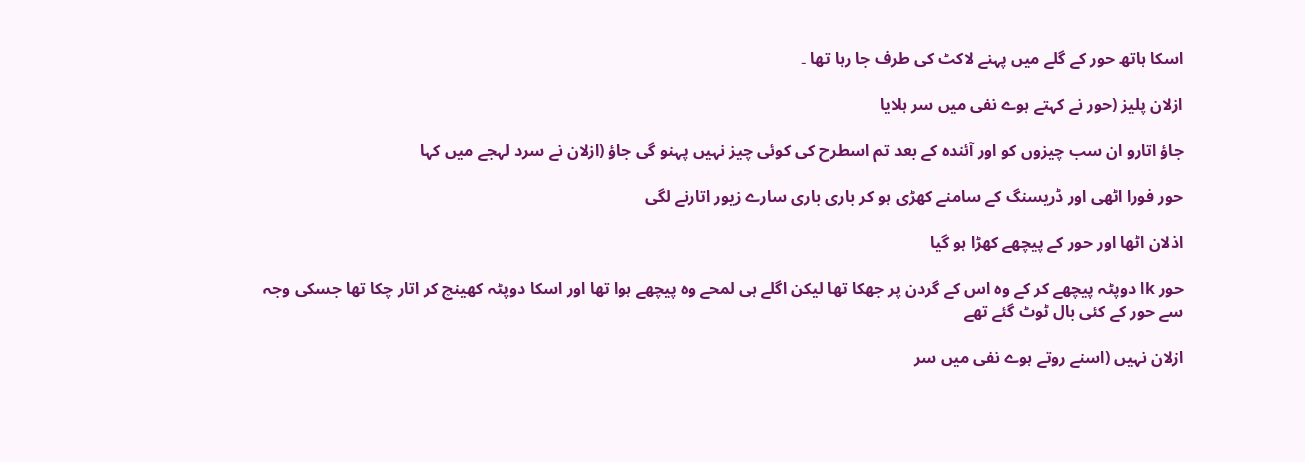اسکا ہاتھ حور کے گلے میں پہنے لاکٹ کی طرف جا رہا تھا ۔

ازلان پلیز (حور نے کہتے ہوے نفی میں سر ہلایا

جاؤ اتارو ان سب چیزوں کو اور آئندہ کے بعد تم اسطرح کی کوئی چیز نہیں پہنو گی جاؤ (ازلان نے سرد لہجے میں کہا

حور فورا اٹھی اور ڈریسنگ کے سامنے کھڑی ہو کر باری باری سارے زیور اتارنے لگی

اذلان اٹھا اور حور کے پیچھے کھڑا ہو گیا

حور kا دوپٹہ پیچھے کر کے وہ اس کے گردن پر جھکا تھا لیکن اگلے ہی لمحے وہ پیچھے ہوا تھا اور اسکا دوپٹہ کھینچ کر اتار چکا تھا جسکی وجہ سے حور کے کئی بال ٹوٹ گئے تھے

ازلان نہیں (اسنے روتے ہوے نفی میں سر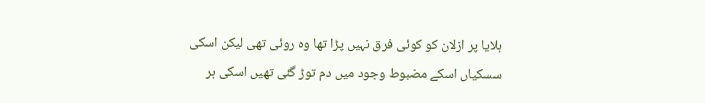ہلایا پر ازلان کو کوئی فرق نہیں پڑا تھا وہ روئی تھی لیکن اسکی سسکیاں اسکے مضبوط وجود میں دم توڑ گئی تھیں اسکی ہر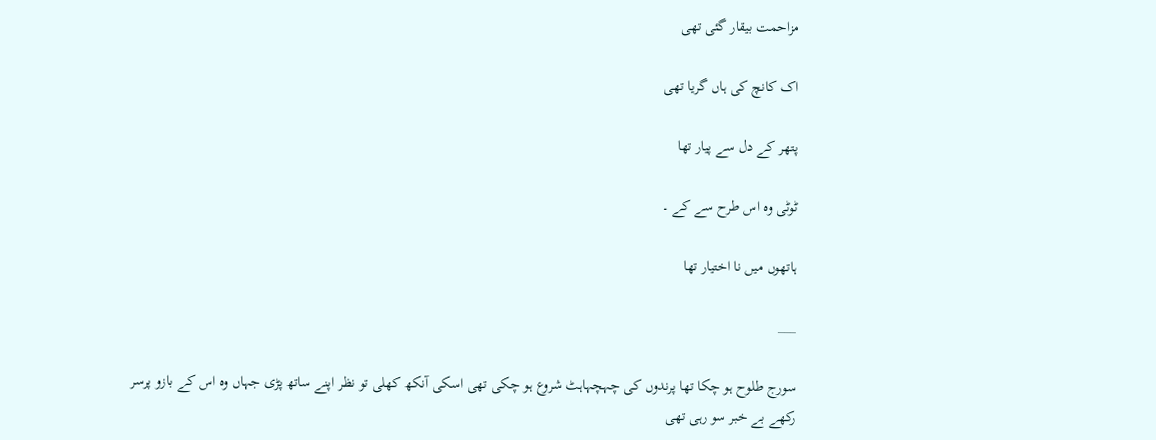مزاحمت بیقار گئی تھی

اک کانچ کی ہاں گریا تھی

پتھر کے دل سے پیار تھا

ٹوٹی وہ اس طرح سے کے ۔

ہاتھوں میں نا اختیار تھا

___

سورج طلوح ہو چکا تھا پرندوں کی چہچہاہٹ شروع ہو چکی تھی اسکی آنکھ کھلی تو نظر اپنے ساتھ پڑی جہاں وہ اس کے بازو پرسر رکھے بے خبر سو رہی تھی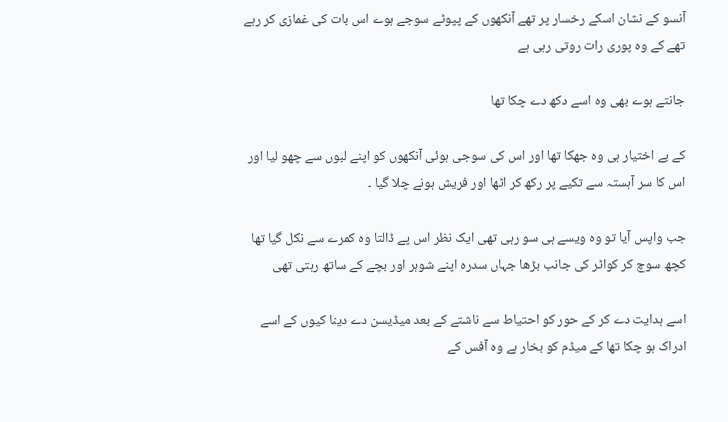آنسو کے نشان اسکے رخسار پر تھے آنکھوں کے پپوٹے سوجے ہوے اس بات کی غمازی کر رہے تھے کے وہ پوری رات روتی رہی ہے

جانتے ہوے بھی وہ اسے دکھ دے چکا تھا

کے بے اختیار ہی وہ جھکا تھا اور اس کی سوجی ہوئی آنکھوں کو اپنے لبوں سے چھو لیا اور اس کا سر آہستہ سے تکیے پر رکھ کر اٹھا اور فریش ہونے چلا گیا ۔

جب واپس آیا تو وہ ویسے ہی سو رہی تھی ایک نظر اس پے ڈالتا وہ کمرے سے نکل گیا تھا کچھ سوچ کر کواٹر کی جانب بڑھا جہاں سدرہ اپنے شوہر اور بچے کے ساتھ رہتی تھی

اسے ہدایت دے کر کے حور کو احتیاط سے ناشتے کے بعد میڈیسن دے دینا کیوں کے اسے ادراک ہو چکا تھا کے میڈم کو بخار ہے وہ آفس کے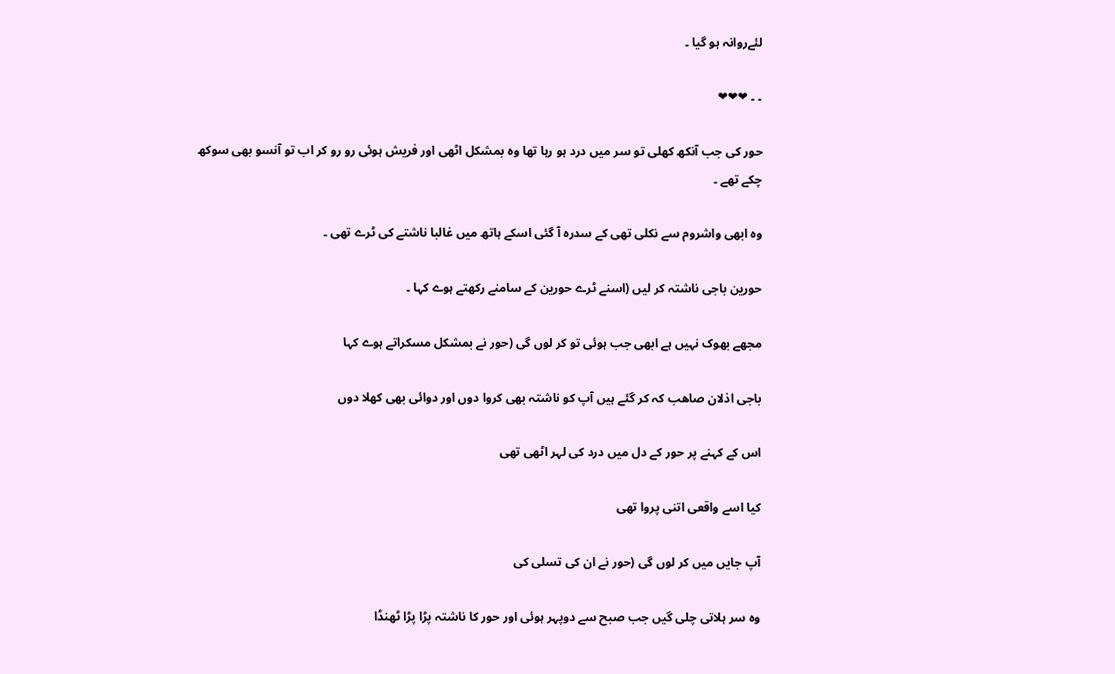لئےروانہ ہو گیا ۔

۔ ۔ ❤❤❤

حور کی جب آنکھ کھلی تو سر میں درد ہو رہا تھا وہ بمشکل اٹھی اور فریش ہوئی رو رو کر اب تو آنسو بھی سوکھ چکے تھے ۔

وہ ابھی واشروم سے نکلی تھی کے سدرہ آ گئی اسکے ہاتھ میں غالبا ناشتے کی ٹرے تھی ۔

حورین باجی ناشتہ کر لیں (اسنے ٹرے حورین کے سامنے رکھتے ہوے کہا ۔

مجھے بھوک نہیں ہے ابھی جب ہوئی تو کر لوں گی (حور نے بمشکل مسکراتے ہوے کہا

باجی اذلان صاھب کہ کر گئے ہیں آپ کو ناشتہ بھی کروا دوں اور دوائی بھی کھلا دوں

اس کے کہنے پر حور کے دل میں درد کی لہر اٹھی تھی

کیا اسے واقعی اتنی پروا تھی

آپ جایں میں کر لوں گی (حور نے ان کی تسلی کی

وہ سر ہلاتی چلی گیں جب صبح سے دوپہر ہوئی اور حور کا ناشتہ پڑا پڑا ٹھنڈا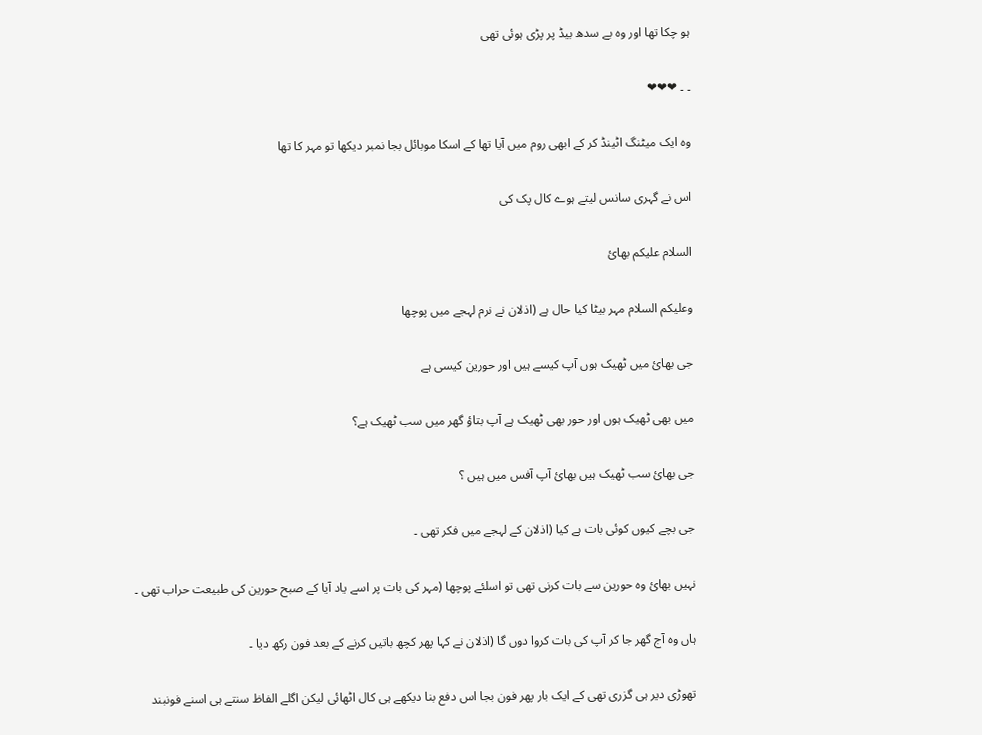ہو چکا تھا اور وہ بے سدھ بیڈ پر پڑی ہوئی تھی

۔ ۔ ❤❤❤

وہ ایک میٹنگ اٹینڈ کر کے ابھی روم میں آیا تھا کے اسکا موبائل بجا نمبر دیکھا تو مہر کا تھا

اس نے گہری سانس لیتے ہوے کال پک کی

السلام عليكم بھائ

وعلیکم السلام مہر بیٹا کیا حال ہے (اذلان نے نرم لہجے میں پوچھا

جی بھائ میں ٹھیک ہوں آپ کیسے ہیں اور حورین کیسی ہے

میں بھی ٹھیک ہوں اور حور بھی ٹھیک ہے آپ بتاؤ گھر میں سب ٹھیک ہے؟

جی بھائ سب ٹھیک ہیں بھائ آپ آفس میں ہیں ؟

جی بچے کیوں کوئی بات ہے کیا (اذلان کے لہجے میں فکر تھی ۔

نہیں بھائ وہ حورین سے بات کرنی تھی تو اسلئے پوچھا (مہر کی بات پر اسے یاد آیا کے صبح حورین کی طبیعت حراب تھی ۔

ہاں وہ آج گھر جا کر آپ کی بات کروا دوں گا (اذلان نے کہا پھر کچھ باتیں کرنے کے بعد فون رکھ دیا ۔

تھوڑی دیر ہی گزری تھی کے ایک بار پھر فون بجا اس دفع بنا دیکھے ہی کال اٹھائی لیکن اگلے الفاظ سنتے ہی اسنے فونبند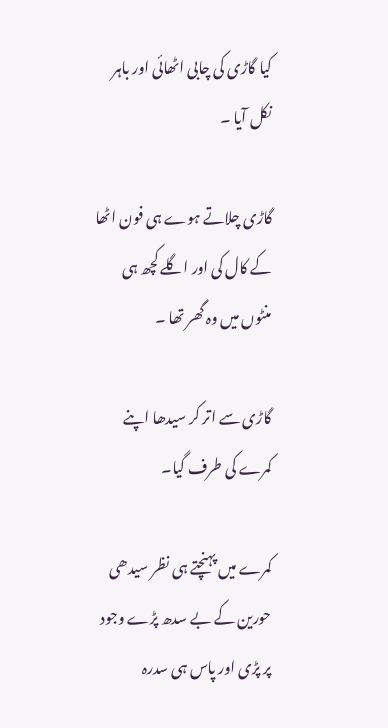کیا گاڑی کی چابی اٹھائی اور باہر نکل آیا ۔

گاڑی چلاتے ہوے ہی فون اٹھا کے کال کی اور اگلے کچھ ہی منٹوں میں وہ گھر تھا ۔

گاڑی سے اتر کر سیدھا اپنے کمرے کی طرف گیا۔

کمرے میں پہنچتے ہی نظر سیدھی حورین کے بے سدھ پڑے وجود پر پڑی اور پاس ہی سدرہ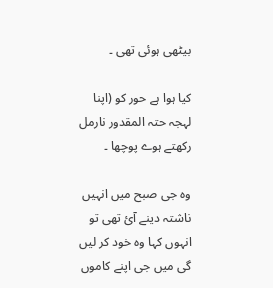بیٹھی ہوئی تھی ۔

کیا ہوا ہے حور کو (اپنا لہجہ حتہ المقدور نارمل رکھتے ہوے پوچھا ۔

وہ جی صبح میں انہیں ناشتہ دینے آئ تھی تو انہوں کہا وہ خود کر لیں گی میں جی اپنے کاموں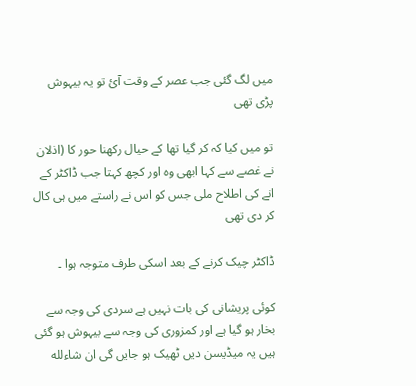میں لگ گئی جب عصر کے وقت آئ تو یہ بیہوش پڑی تھی

تو میں کیا کہ کر گیا تھا کے حیال رکھنا حور کا (اذلان نے غصے سے کہا ابھی وہ اور کچھ کہتا جب ڈاکٹر کے انے کی اطلاح ملی جس کو اس نے راستے میں ہی کال کر دی تھی

ڈاکٹر چیک کرنے کے بعد اسکی طرف متوجہ ہوا ۔

کوئی پریشانی کی بات نہیں ہے سردی کی وجہ سے بخار ہو گیا ہے اور کمزوری کی وجہ سے بیہوش ہو گئی ہیں یہ میڈیسن دیں ٹھیک ہو جایں گی ان شاءلله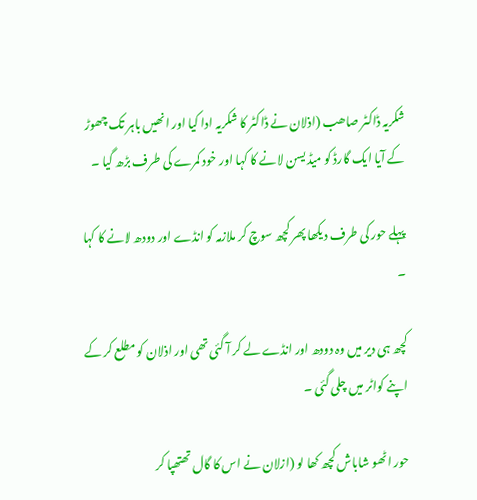شکریہ ڈاکٹر صاھب (اذلان نے ڈاکٹر کا شکریہ ادا کیا اور انھیں باہر تک چھوڑ کے آیا ایک گارڈ کو میڈ یسن لانے کا کہا اور خود کمرے کی طرف بڑھ گیا ۔

پہلے حور کی طرف دیکھا پھر کچھ سوچ کر ملازمہ کو انڈے اور دودھ لانے کا کہا ۔

کچھ ہی دیر میں وہ دودھ اور انڈے لے کر آ گئی تھی اور اذلان کو مطلع کر کے اپنے کواٹر میں چلی گئی ۔

حور اٹھو شاباش کچھ کھا لو (ازلان نے اس کا گال تھتھپا کر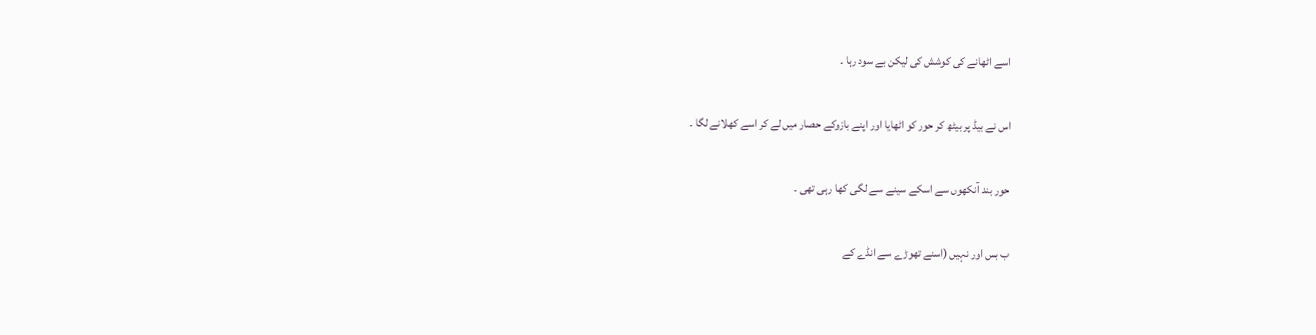اسے اٹھانے کی کوشش کی لیکن بے سود رہا ۔

اس نے بیڈ پر بیٹھ کر حور کو اٹھایا اور اپنے بازوکے حصار میں لے کر اسے کھلانے لگا ۔

حور بند آنکھوں سے اسکے سینے سے لگی کھا رہی تھی ۔

ب بس اور نہیں (اسنے تھوڑے سے انڈے کے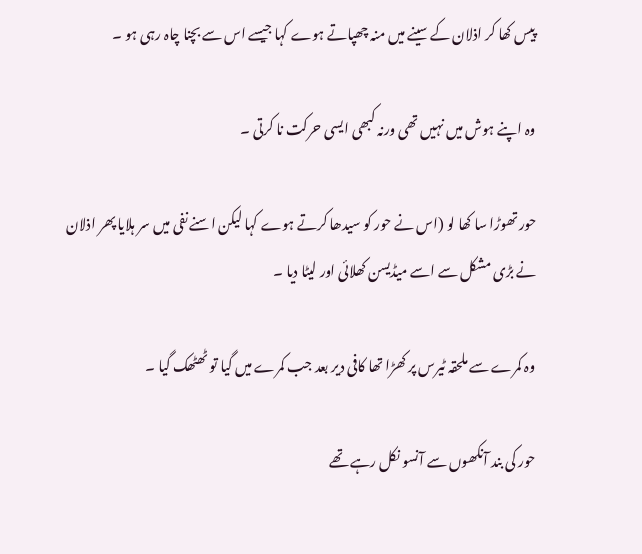پیس کھا کر اذلان کے سینے میں منہ چھپاتے ہوے کہا جیسے اس سے بچنا چاہ رہی ہو ۔

وہ اپنے ہوش میں نہیں تھی ورنہ کبھی ایسی حرکت نا کرتی ۔

حور تھوڑا سا کھا لو (اس نے حور کو سیدھا کرتے ہوے کہا لیکن اسنے نفی میں سر ہلایا پھر اذلان نے بڑی مشکل سے اسے میڈیسن کھلائی اور لیٹا دیا ۔

وہ کمرے سے ملحقہ ٹیرس پر کھڑا تھا کافی دیر بعد جب کمرے میں گیا تو ٹھٹھک گیا ۔

حور کی بند آنکھوں سے آنسو نکل رہے تھے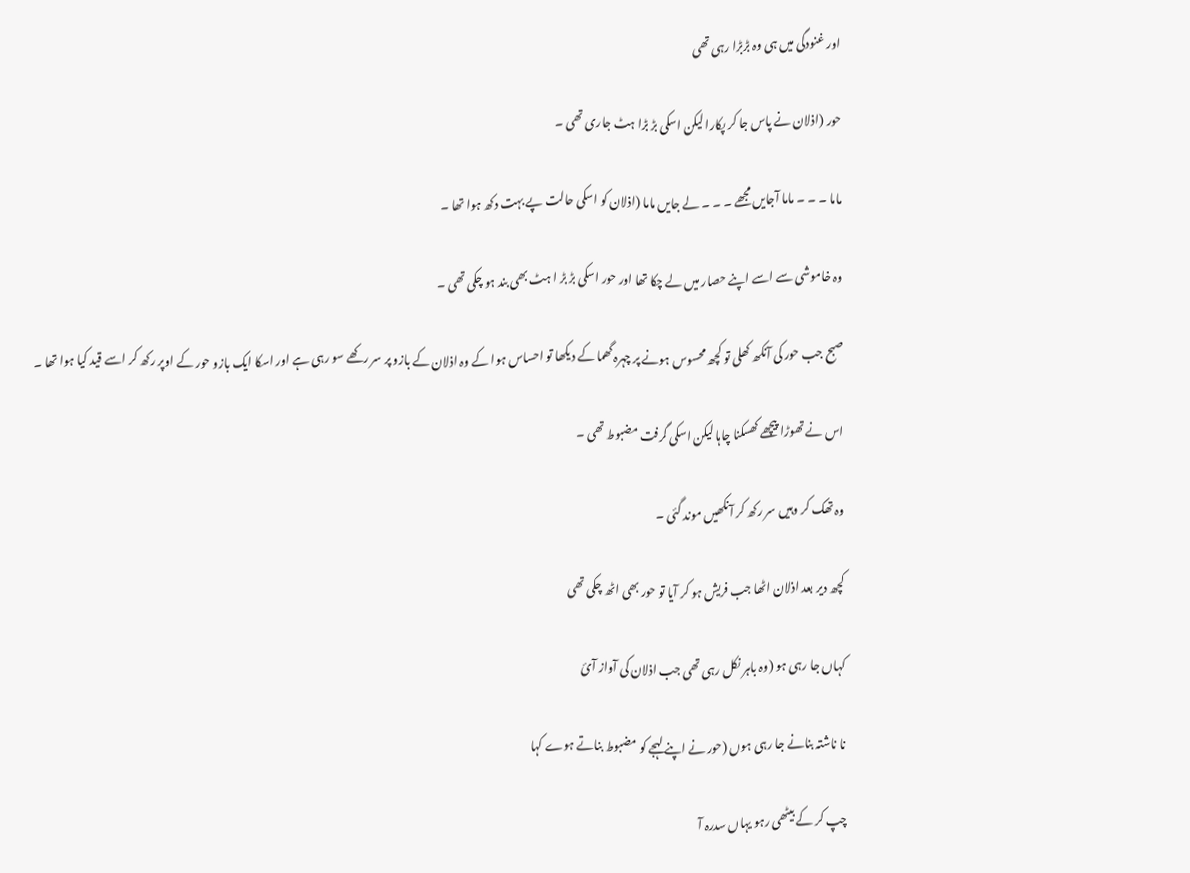اور غنودگی میں ہی وہ بڑبڑا رہی تھی

حور (اذلان نے پاس جا کر پکارا لیکن اسکی بڑ بڑا ہٹ جاری تھی ۔

ماما ۔ ۔ ۔ ماما آجایں مجھے ۔ ۔ ۔ لے جایں ماما (اذلان کو اسکی حالت پے بہت دکھ ہوا تھا ۔

وہ خاموشی سے اسے اپنے حصار میں لے چکا تھا اور حور اسکی بڑ بڑ ا ہٹ بھی بند ہو چکی تھی ۔

صبح جب حور کی آنکھ کھلی تو کچھ محسوس ہونے پر چہرہ گھما کے دیکھا تو احساس ہوا کے وہ اذلان کے بازو پر سر رکھے سو رہی ہے اور اسکا ایک بازو حور کے اوپر رکھ کر اسے قید کیا ہوا تھا ۔

اس نے تھوڑا پیچھے کھسکنا چاہا لیکن اسکی گرفت مضبوط تھی ۔

وہ تھک کر وہیں سر رکھ کر آنکھیں موند گئی ۔

کچھ دیر بعد اذلان اٹھا جب فریش ہو کر آیا تو حور بھی اٹھ چکی تھی

کہاں جا رہی ہو (وہ باہر نکل رہی تھی جب اذلان کی آواز آئ

نا ناشتہ بنانے جا رہی ہوں (حور نے اپنے لہجے کو مضبوط بناتے ہوے کہا

چپ کر کے بیٹھی رہو یہاں سدرہ آ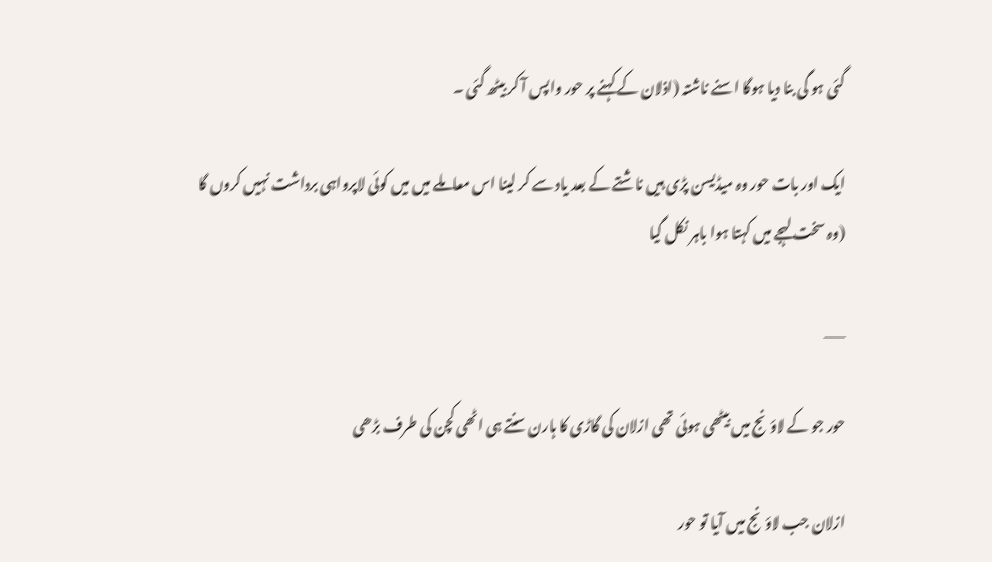گئی ہو گی بنا دیا ہوگا اسنے ناشتہ (اذلان کے کہنے پر حور واپس آ کر بیٹھ گئی ۔

ایک اور بات حور وہ میڈیسن پڑی ہیں ناشتے کے بعد یاد سے کر لینا اس معاملے میں میں کوئی لاپرواہی برداشت نہیں کروں گا (وہ سخت لہجے میں کہتا ہوا باہر نکل گیا

___

حور جو کے لاؤنج میں بیٹھی ہوئی تھی ازلان کی گاڑی کا ہارن سنتے ہی اٹھی کچن کی طرف بڑھی

ازلان جب لاؤنج میں آیا تو حور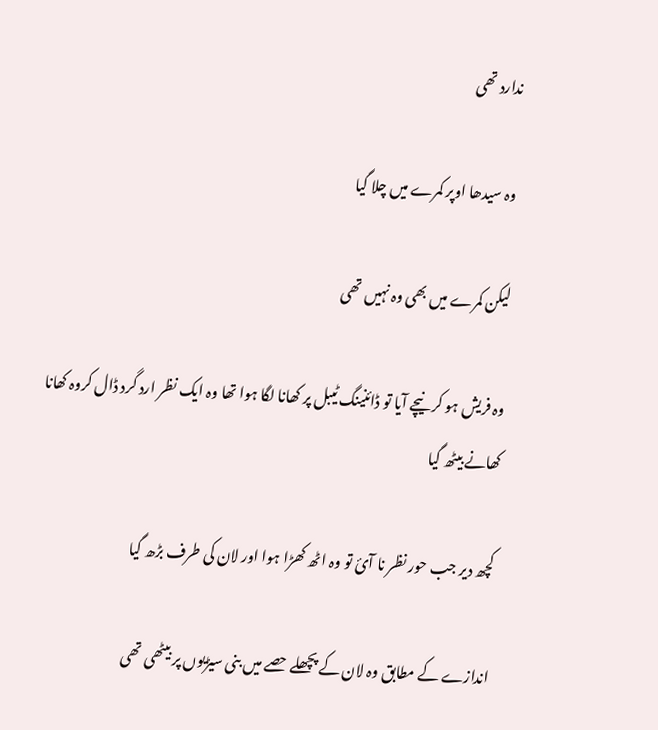ندارد تھی

وہ سیدھا اوپر کمرے میں چلا گیا

لیکن کمرے میں بھی وہ نہیں تھی

وہ فریش ہو کر نیچے آیا تو ڈائنینگ ٹیبل پر کھانا لگا ہوا تھا وہ ایک نظر ارد گرد ڈال کروہ کھانا کھانے بیٹھ گیا

کچھ دیر جب حور نظر نا آئ تو وہ اٹھ کھڑا ہوا اور لان کی طرف بڑھ گیا

اندازے کے مطابق وہ لان کے پچھلے حصے میں بنی سیڑیوں پر بیٹھی تھی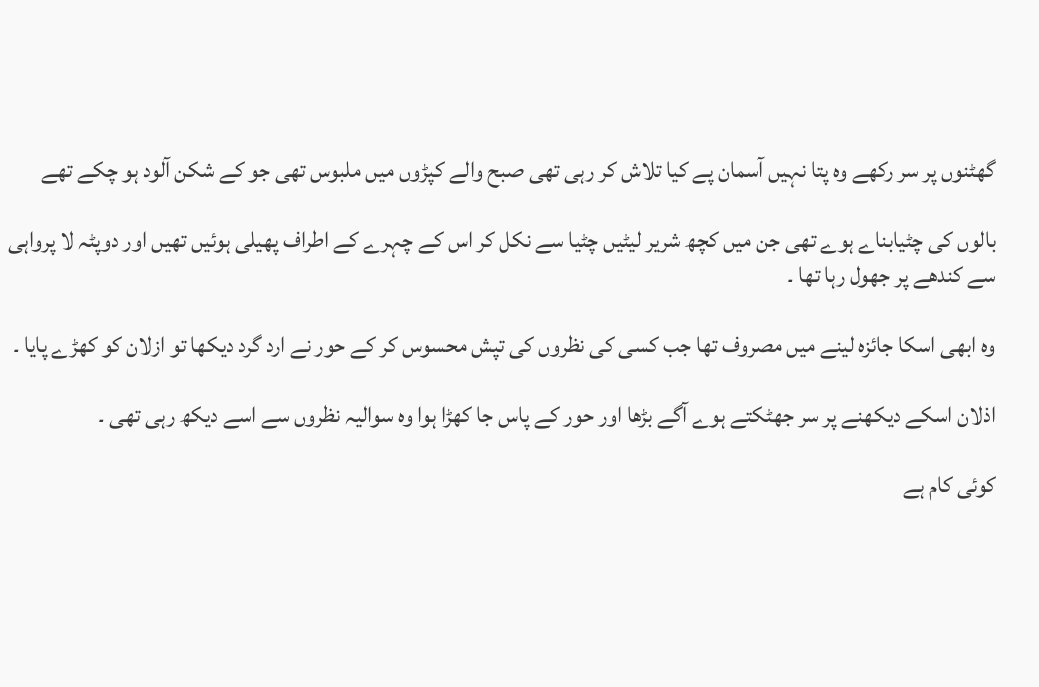گھٹنوں پر سر رکھے وہ پتا نہیں آسمان پے کیا تلاش کر رہی تھی صبح والے کپڑوں میں ملبوس تھی جو کے شکن آلود ہو چکے تھے

بالوں کی چٹیابناے ہوے تھی جن میں کچھ شریر لیٹیں چٹیا سے نکل کر اس کے چہرے کے اطراف پھیلی ہوئیں تھیں اور دوپٹہ لا پرواہی سے کندھے پر جھول رہا تھا ۔

وہ ابھی اسکا جائزہ لینے میں مصروف تھا جب کسی کی نظروں کی تپش محسوس کر کے حور نے ارد گرد دیکھا تو ازلان کو کھڑے پایا ۔

اذلان اسکے دیکھنے پر سر جھٹکتے ہوے آگے بڑھا اور حور کے پاس جا کھڑا ہوا وہ سوالیہ نظروں سے اسے دیکھ رہی تھی ۔

کوئی کام ہے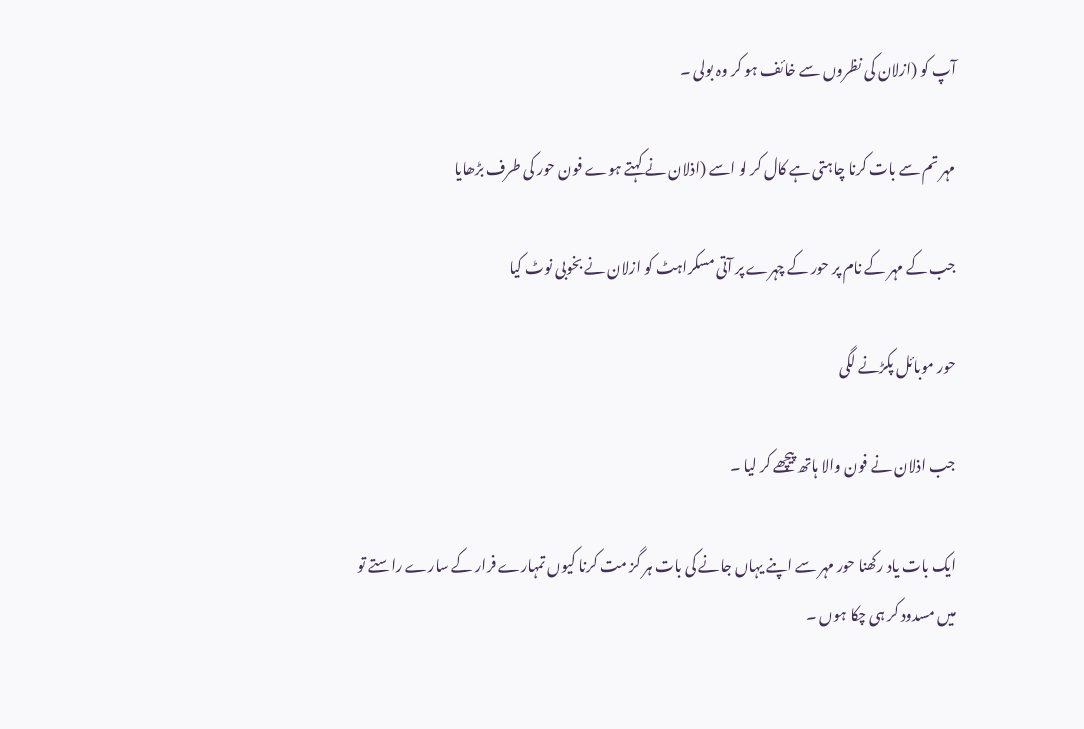آپ کو (ازلان کی نظروں سے خائف ہو کر وہ بولی ۔

مہر تم سے بات کرنا چاہتی ہے کال کر لو اسے (اذلان نے کہتے ہوے فون حور کی طرف بڑھایا

جب کے مہر کے نام پر حور کے چہرے پر آتی مسکراہٹ کو ازلان نے بخوبی نوٹ کیا

حور موبائل پکڑنے لگی

جب اذلان نے فون والا ہاتھ پیچھے کر لیا ۔

ایک بات یاد رکھنا حور مہر سے اپنے یہاں جانے کی بات ہر گز مت کرنا کیوں تمہارے فرار کے سارے راستے تو میں مسدود کر ہی چکا ہوں ۔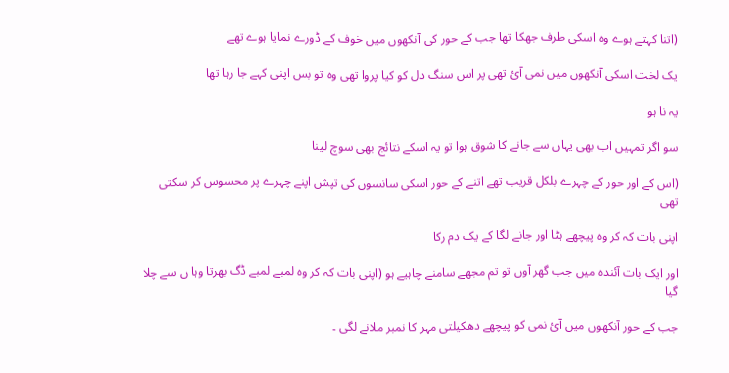(اتنا کہتے ہوے وہ اسکی طرف جھکا تھا جب کے حور کی آنکھوں میں خوف کے ڈورے نمایا ہوے تھے

یک لخت اسکی آنکھوں میں نمی آئ تھی پر اس سنگ دل کو کیا پروا تھی وہ تو بس اپنی کہے جا رہا تھا

یہ نا ہو

سو اگر تمہیں اب بھی یہاں سے جانے کا شوق ہوا تو یہ اسکے نتائج بھی سوچ لینا

(اس کے اور حور کے چہرے بلکل قریب تھے اتنے کے حور اسکی سانسوں کی تپش اپنے چہرے پر محسوس کر سکتی تھی

اپنی بات کہ کر وہ پیچھے ہٹا اور جانے لگا کے یک دم رکا

اور ایک بات آئندہ میں جب گھر آوں تو تم مجھے سامنے چاہیے ہو (اپنی بات کہ کر وہ لمبے لمبے ڈگ بھرتا وہا ں سے چلا گیا

جب کے حور آنکھوں میں آئ نمی کو پیچھے دھکیلتی مہر کا نمبر ملانے لگی ۔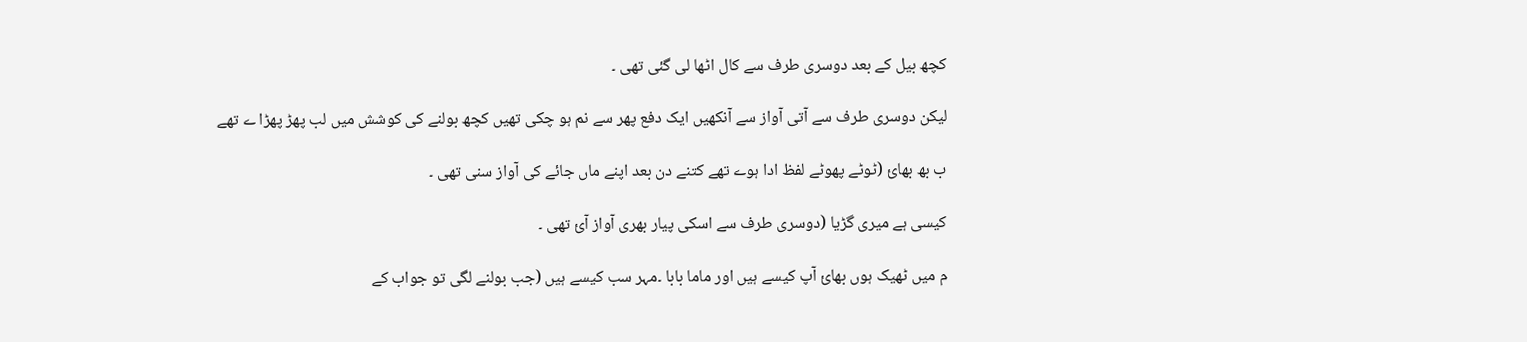کچھ بیل کے بعد دوسری طرف سے کال اٹھا لی گئی تھی ۔

لیکن دوسری طرف سے آتی آواز سے آنکھیں ایک دفع پھر سے نم ہو چکی تھیں کچھ بولنے کی کوشش میں لب پھڑ پھڑا ے تھے

ب بھ بھائ (ٹوٹے پھوٹے لفظ ادا ہوے تھے کتنے دن بعد اپنے ماں جائے کی آواز سنی تھی ۔

کیسی ہے میری گڑیا (دوسری طرف سے اسکی پیار بھری آواز آئ تھی ۔

م میں ٹھیک ہوں بھائ آپ کیسے ہیں اور ماما بابا ۔مہر سب کیسے ہیں (جب بولنے لگی تو جواب کے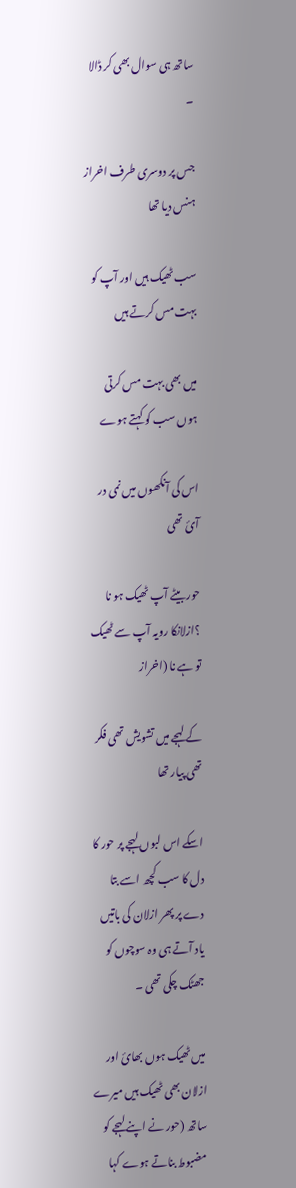ساتھ ہی سوال بھی کر ڈالا ۔

جس پر دوسری طرف اخراز ہنس دیا تھا

سب ٹھیک ہیں اور آپ کو بہت مس کرتے ہیں

میں بھی بہت مس کرتی ہوں سب کو کہتے ہوے

اس کی آنکھوں میں نمی در آئ تھی

حور بیٹے آپ ٹھیک ہو نا ؟ازلانکا رویہ آپ سے ٹھیک تو ہے نا (اخراز

کے لہجے میں تشویش تھی فکر تھی پیار تھا

اسکے اس لبوں لہجے پر حور کا دل کا سب کچھ اسے بتا دے پر پھر ازلان کی باتیں یاد آتے ہی وہ سوچوں کو جھٹک چکی تھی ۔

میں ٹھیک ہوں بھائ اور ازلان بھی ٹھیک ہیں میرے ساتھ (حور نے اپنے لہجے کو مضبوط بناتے ہوے کہا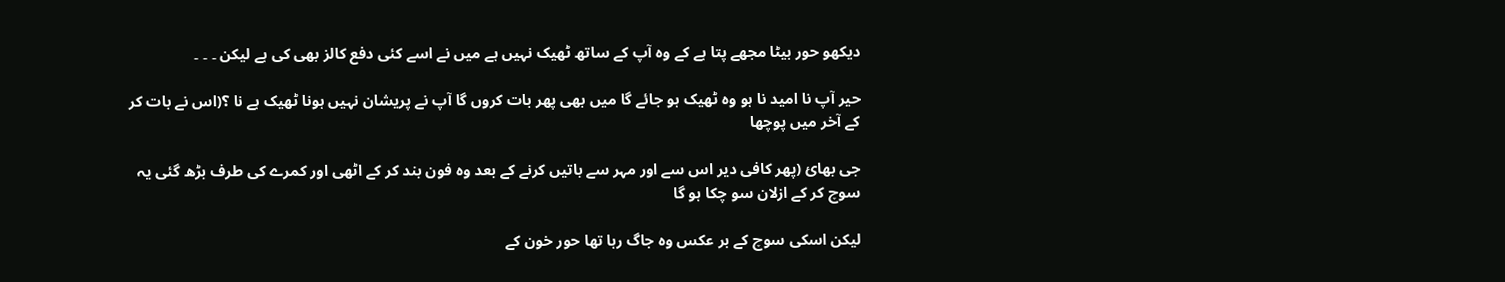دیکھو حور بیٹا مجھے پتا ہے کے وہ آپ کے ساتھ ٹھیک نہیں ہے میں نے اسے کئی دفع کالز بھی کی ہے لیکن ۔ ۔ ۔

حیر آپ نا امید نا ہو وہ ٹھیک ہو جائے گا میں بھی پھر بات کروں گا آپ نے پریشان نہیں ہونا ٹھیک ہے نا ؟(اس نے بات کر کے آخر میں پوچھا

جی بھائ (پھر کافی دیر اس سے اور مہر سے باتیں کرنے کے بعد وہ فون بند کر کے اٹھی اور کمرے کی طرف بڑھ گئی یہ سوچ کر کے ازلان سو چکا ہو گا

لیکن اسکی سوچ کے بر عکس وہ جاگ رہا تھا حور خون کے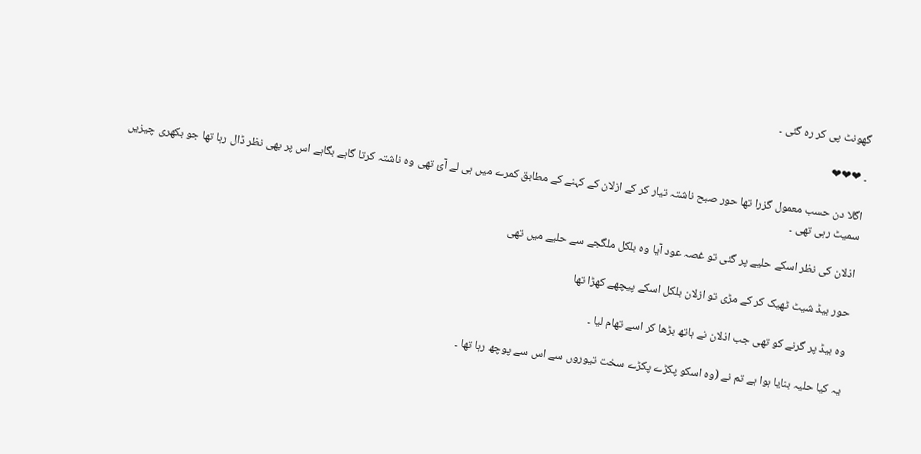گھونٹ پی کر رہ گئی ۔

۔ ❤❤❤

اگلا دن حسب معمول گزرا تھا حور صبح ناشتہ تیار کر کے ازلان کے کہنے کے مطابق کمرے میں ہی لے آئ تھی وہ ناشتہ کرتا گاہے بگاہے اس پر بھی نظر ڈال رہا تھا جو بکھری چیزیں سمیٹ رہی تھی ۔

اذلان کی نظر اسکے حلیے پر گئی تو غصہ عود آیا وہ بلکل ملگجے سے حلیے میں تھی

حور بیڈ شیٹ ٹھیک کر کے مڑی تو ازلان بلکل اسکے پیچھے کھڑا تھا

وہ بیڈ پر گرنے کو تھی جب اذلان نے ہاتھ بڑھا کر اسے تھام لیا ۔

یہ کیا حلیہ بنایا ہوا ہے تم نے (وہ اسکو پکڑے پکڑے سخت تیوروں سے اس سے پوچھ رہا تھا ۔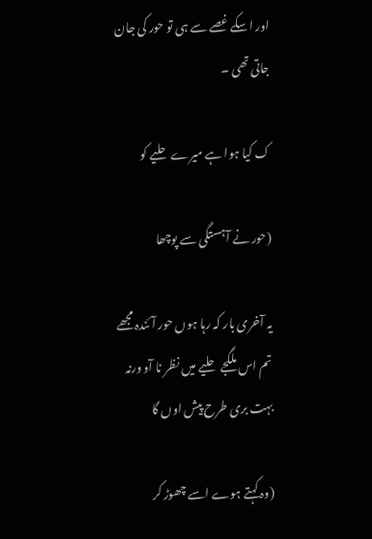اور اسکے غصے سے ہی تو حور کی جان جاتی تھی ۔

ک کیا ہوا ہے میرے حلیے کو

(حور نے آہستگی سے پوچھا

یہ آخری بار کہ رہا ہوں حور آئندہ مجھے تم اس ملگجے حلیے میں نظر نا آو ورنہ بہت بری طرح پیش اوں گا

(وہ کہتے ہوے اسے چھوڑ کر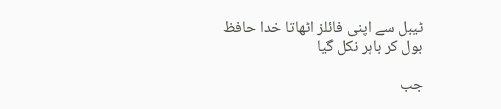ٹیبل سے اپنی فائلز اٹھاتا خدا حافظ بول کر باہر نکل گیا

جب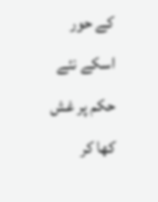کے حور اسکے نئے حکم پر غش کھا کر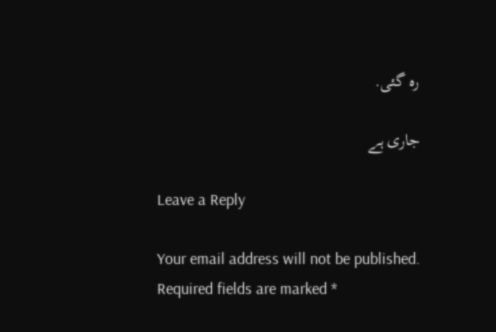رہ گئی.

جاری ہے

Leave a Reply

Your email address will not be published. Required fields are marked *